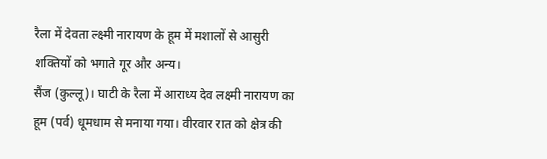रैला में देवता ल्क्ष्मी नारायण के हूम में मशालों से आसुरी शक्तियों को भगाते गूर और अन्य।
सैंज (कुल्लू)। घाटी के रैला में आराध्य देव लक्ष्मी नारायण का हूम (पर्व) धूमधाम से मनाया गया। वीरवार रात को क्षेत्र की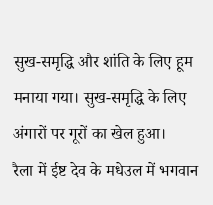सुख-समृद्धि और शांति के लिए हूम मनाया गया। सुख-समृद्धि के लिए अंगारों पर गूरों का खेल हुआ।
रैला में ईष्ट देव के मधेउल में भगवान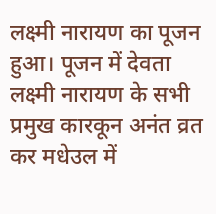लक्ष्मी नारायण का पूजन हुआ। पूजन में देवता लक्ष्मी नारायण के सभी प्रमुख कारकून अनंत व्रत कर मधेउल में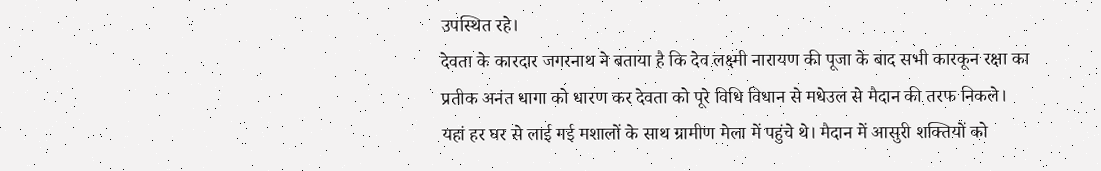उपस्थित रहे।
देवता के कारदार जगरनाथ ने बताया है कि देव लक्ष्मी नारायण की पूजा के बाद सभी कारकून रक्षा का प्रतीक अनंत धागा को धारण कर देवता को पूरे विधि विधान से मधेउल से मैदान की तरफ निकले।
यहां हर घर से लाई गई मशालों के साथ ग्रामीण मेला में पहुंचे थे। मैदान में आसुरी शक्तियों को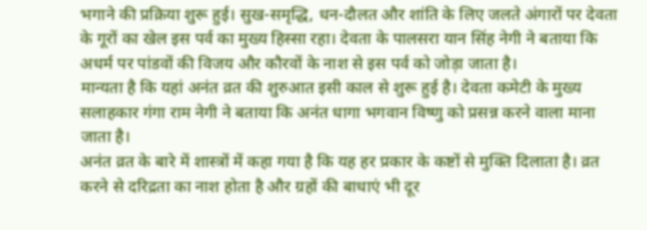भगाने की प्रक्रिया शुरू हुई। सुख-समृद्धि, धन-दौलत और शांति के लिए जलते अंगारों पर देवता के गूरों का खेल इस पर्व का मुख्य हिस्सा रहा। देवता के पालसरा यान सिंह नेगी ने बताया कि अधर्म पर पांडवों की विजय और कौरवों के नाश से इस पर्व को जोड़ा जाता है।
मान्यता है कि यहां अनंत व्रत की शुरुआत इसी काल से शुरू हुई है। देवता कमेटी के मुख्य सलाहकार गंगा राम नेगी ने बताया कि अनंत धागा भगवान विष्णु को प्रसन्न करने वाला माना जाता है।
अनंत व्रत के बारे में शास्त्रों में कहा गया है कि यह हर प्रकार के कष्टों से मुक्ति दिलाता है। व्रत करने से दरिद्रता का नाश होता है और ग्रहों की बाधाएं भी दूर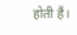होती हैं।